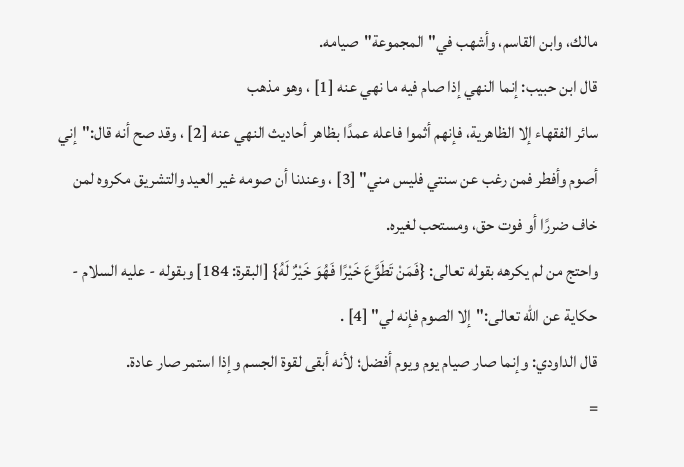مالك، وابن القاسم، وأشهب في"المجموعة"صيامه.
قال ابن حبيب: إنما النهي إذا صام فيه ما نهي عنه [1] ، وهو مذهب
سائر الفقهاء إلا الظاهرية، فإنهم أثموا فاعله عمدًا بظاهر أحاديث النهي عنه [2] ، وقد صح أنه قال:"إني أصوم وأفطر فمن رغب عن سنتي فليس مني" [3] ، وعندنا أن صومه غير العيد والتشريق مكروه لمن خاف ضررًا أو فوت حق، ومستحب لغيره.
واحتج من لم يكرهه بقوله تعالى: {فَمَنْ تَطَوَّعَ خَيْرًا فَهُوَ خَيْرٌ لَهُ} [البقرة: 184] وبقوله - عليه السلام - حكاية عن الله تعالى:"إلا الصوم فإنه لي" [4] .
قال الداودي: وإنما صار صيام يوم ويوم أفضل؛ لأنه أبقى لقوة الجسم وإذا استمر صار عادة.
=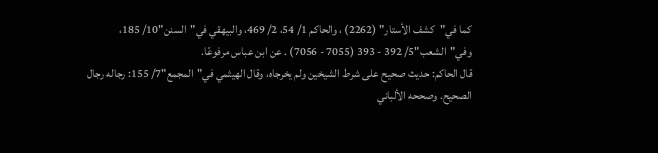كما في"كشف الأستار" (2262) ، والحاكم 1/ 54، 2/ 469، والبيهقي في"السنن"10/ 185، وفي"الشعب"5/ 392 - 393 (7055 - 7056) . عن ابن عباس مرفوعًا.
قال الحاكم: حديث صحيح على شرط الشيخين ولم يخرجاه، وقال الهيثمي في"المجمع"7/ 155: رجاله رجال الصحيح. وصححه الألباني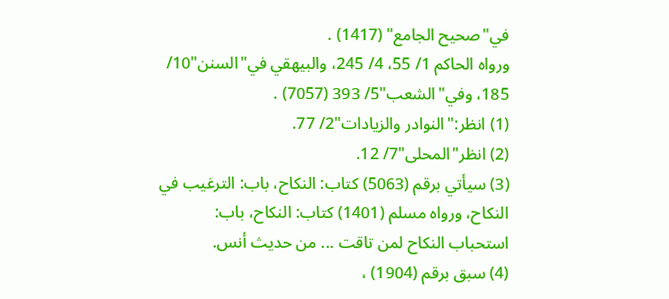في"صحيح الجامع" (1417) .
ورواه الحاكم 1/ 55، 4/ 245، والبيهقي في"السنن"10/ 185، وفي"الشعب"5/ 393 (7057) .
(1) انظر:"النوادر والزيادات"2/ 77.
(2) انظر"المحلى"7/ 12.
(3) سيأتي برقم (5063) كتاب: النكاح، باب: الترغيب في النكاح، ورواه مسلم (1401) كتاب: النكاح، باب: استحباب النكاح لمن تاقت ... من حديث أنس.
(4) سبق برقم (1904) ،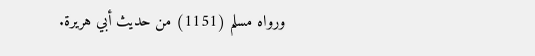ورواه مسلم (1151) من حديث أبي هريرة.